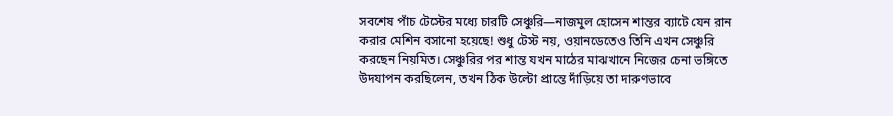সবশেষ পাঁচ টেস্টের মধ্যে চারটি সেঞ্চুরি—নাজমুল হোসেন শান্তর ব্যাটে যেন রান করার মেশিন বসানো হয়েছে! শুধু টেস্ট নয়, ওয়ানডেতেও তিনি এখন সেঞ্চুরি করছেন নিয়মিত। সেঞ্চুরির পর শান্ত যখন মাঠের মাঝখানে নিজের চেনা ভঙ্গিতে উদযাপন করছিলেন, তখন ঠিক উল্টো প্রান্তে দাঁড়িয়ে তা দারুণভাবে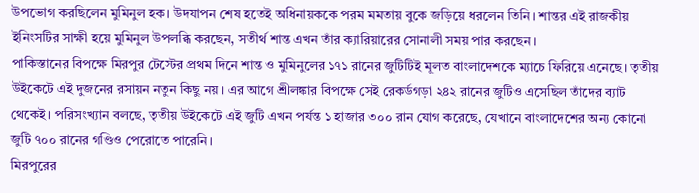উপভোগ করছিলেন মুমিনুল হক। উদযাপন শেষ হতেই অধিনায়ককে পরম মমতায় বুকে জড়িয়ে ধরলেন তিনি। শান্তর এই রাজকীয় ইনিংসটির সাক্ষী হয়ে মুমিনুল উপলব্ধি করছেন, সতীর্থ শান্ত এখন তাঁর ক্যারিয়ারের সোনালী সময় পার করছেন।
পাকিস্তানের বিপক্ষে মিরপুর টেস্টের প্রথম দিনে শান্ত ও মুমিনুলের ১৭১ রানের জুটিটিই মূলত বাংলাদেশকে ম্যাচে ফিরিয়ে এনেছে। তৃতীয় উইকেটে এই দুজনের রসায়ন নতুন কিছু নয়। এর আগে শ্রীলঙ্কার বিপক্ষে সেই রেকর্ডগড়া ২৪২ রানের জুটিও এসেছিল তাঁদের ব্যাট থেকেই। পরিসংখ্যান বলছে, তৃতীয় উইকেটে এই জুটি এখন পর্যন্ত ১ হাজার ৩০০ রান যোগ করেছে, যেখানে বাংলাদেশের অন্য কোনো জুটি ৭০০ রানের গণ্ডিও পেরোতে পারেনি।
মিরপুরের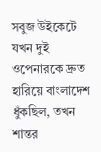সবুজ উইকেটে যখন দুই ওপেনারকে দ্রুত হারিয়ে বাংলাদেশ ধুঁকছিল, তখন শান্তর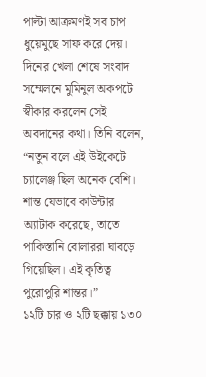পাল্টা আক্রমণই সব চাপ ধুয়েমুছে সাফ করে দেয়। দিনের খেলা শেষে সংবাদ সম্মেলনে মুমিনুল অকপটে স্বীকার করলেন সেই অবদানের কথা। তিনি বলেন, “নতুন বলে এই উইকেটে চ্যালেঞ্জ ছিল অনেক বেশি। শান্ত যেভাবে কাউন্টার অ্যাটাক করেছে, তাতে পাকিস্তানি বোলাররা ঘাবড়ে গিয়েছিল। এই কৃতিত্ব পুরোপুরি শান্তর।”
১২টি চার ও ২টি ছক্কায় ১৩০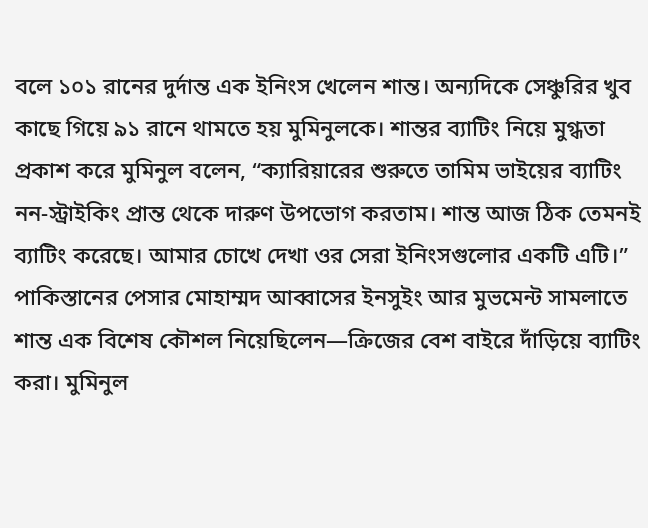বলে ১০১ রানের দুর্দান্ত এক ইনিংস খেলেন শান্ত। অন্যদিকে সেঞ্চুরির খুব কাছে গিয়ে ৯১ রানে থামতে হয় মুমিনুলকে। শান্তর ব্যাটিং নিয়ে মুগ্ধতা প্রকাশ করে মুমিনুল বলেন, “ক্যারিয়ারের শুরুতে তামিম ভাইয়ের ব্যাটিং নন-স্ট্রাইকিং প্রান্ত থেকে দারুণ উপভোগ করতাম। শান্ত আজ ঠিক তেমনই ব্যাটিং করেছে। আমার চোখে দেখা ওর সেরা ইনিংসগুলোর একটি এটি।”
পাকিস্তানের পেসার মোহাম্মদ আব্বাসের ইনসুইং আর মুভমেন্ট সামলাতে শান্ত এক বিশেষ কৌশল নিয়েছিলেন—ক্রিজের বেশ বাইরে দাঁড়িয়ে ব্যাটিং করা। মুমিনুল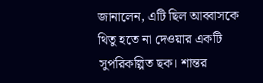জানালেন, এটি ছিল আব্বাসকে থিতু হতে না দেওয়ার একটি সুপরিকল্পিত ছক। শান্তর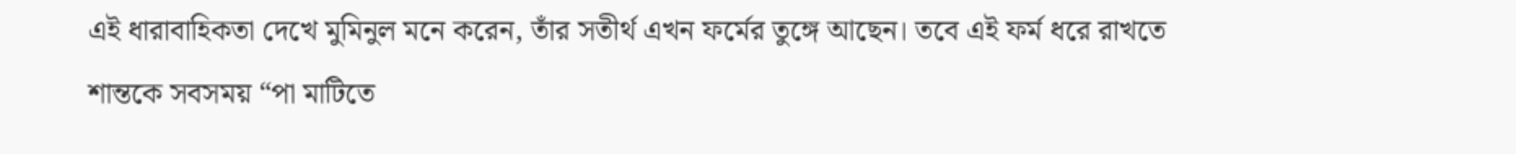এই ধারাবাহিকতা দেখে মুমিনুল মনে করেন, তাঁর সতীর্থ এখন ফর্মের তুঙ্গে আছেন। তবে এই ফর্ম ধরে রাখতে শান্তকে সবসময় “পা মাটিতে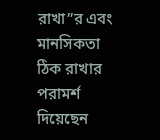রাখা”র এবং মানসিকতা ঠিক রাখার পরামর্শ দিয়েছেন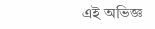এই অভিজ্ঞ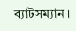ব্যাটসম্যান।